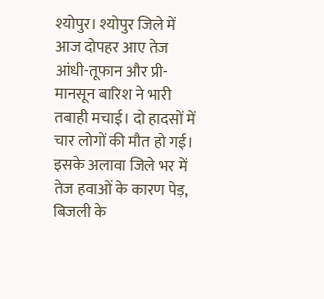श्योपुर। श्योपुर जिले में आज दोपहर आए तेज आंधी-तूफान और प्री-मानसून बारिश ने भारी तबाही मचाई। दो हादसों में चार लोगों की मौत हो गई। इसके अलावा जिले भर में तेज हवाओं के कारण पेड़, बिजली के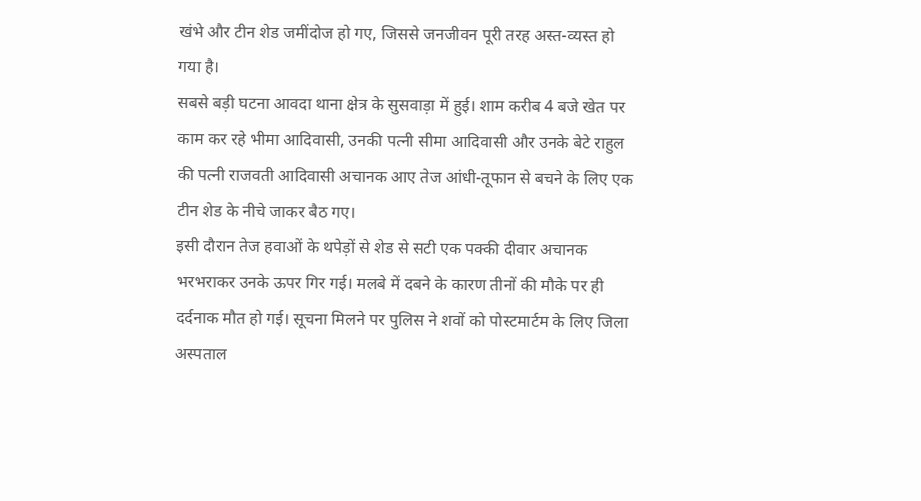खंभे और टीन शेड जमींदोज हो गए, जिससे जनजीवन पूरी तरह अस्त-व्यस्त हो गया है।
सबसे बड़ी घटना आवदा थाना क्षेत्र के सुसवाड़ा में हुई। शाम करीब 4 बजे खेत पर काम कर रहे भीमा आदिवासी, उनकी पत्नी सीमा आदिवासी और उनके बेटे राहुल की पत्नी राजवती आदिवासी अचानक आए तेज आंधी-तूफान से बचने के लिए एक टीन शेड के नीचे जाकर बैठ गए।
इसी दौरान तेज हवाओं के थपेड़ों से शेड से सटी एक पक्की दीवार अचानक भरभराकर उनके ऊपर गिर गई। मलबे में दबने के कारण तीनों की मौके पर ही दर्दनाक मौत हो गई। सूचना मिलने पर पुलिस ने शवों को पोस्टमार्टम के लिए जिला अस्पताल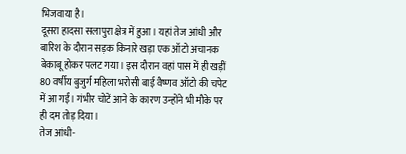भिजवाया है।
दूसरा हादसा सलापुरा क्षेत्र में हुआ। यहां तेज आंधी और बारिश के दौरान सड़क किनारे खड़ा एक ऑटो अचानक बेकाबू होकर पलट गया। इस दौरान वहां पास में ही खड़ीं 80 वर्षीय बुजुर्ग महिला भरोसी बाई वैष्णव ऑटो की चपेट में आ गईं। गंभीर चोटें आने के कारण उन्होंने भी मौके पर ही दम तोड़ दिया।
तेज आंधी-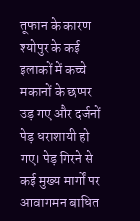तूफान के कारण श्योपुर के कई इलाकों में कच्चे मकानों के छप्पर उड़ गए और दर्जनों पेड़ धराशायी हो गए। पेड़ गिरने से कई मुख्य मार्गों पर आवागमन बाधित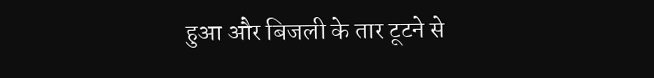हुआ और बिजली के तार टूटने से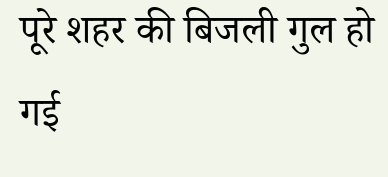पूरे शहर की बिजली गुल हो गई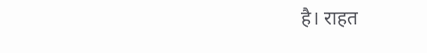है। राहत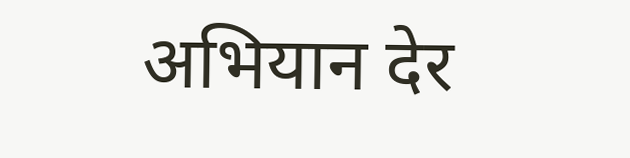अभियान देर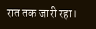रात तक जारी रहा।